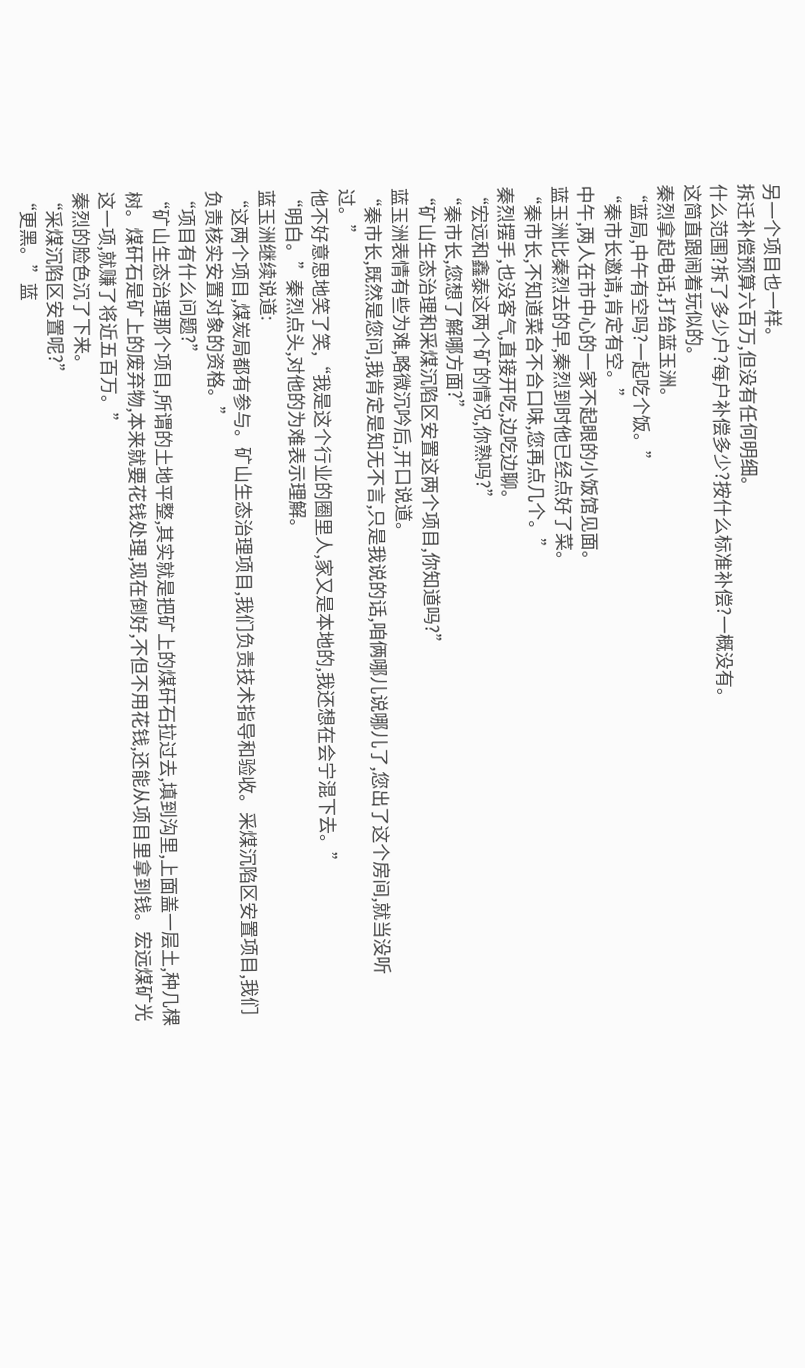另一个项目也一样。
拆迁补偿预算六百万,但没有任何明细。
什么范围?拆了多少户?每户补偿多少?按什么标准补偿?一概没有。
这简直跟闹着玩似的。
秦烈拿起电话,打给蓝玉洲。
“蓝局,中午有空吗?一起吃个饭。”
“秦市长邀请,肯定有空。”
中午,两人在市中心的一家不起眼的小饭馆见面。
蓝玉洲比秦烈去的早,秦烈到时他已经点好了菜。
“秦市长,不知道菜合不合口味,您再点几个。”
秦烈摆手,也没客气,直接开吃,边吃边聊。
“宏远和鑫泰这两个矿的情况,你熟吗?”
“秦市长,您想了解哪方面?”
“矿山生态治理和采煤沉陷区安置这两个项目,你知道吗?”
蓝玉洲表情有些为难,略微沉吟后,开口说道。
“秦市长,既然是您问,我肯定是知无不言,只是我说的话,咱俩哪儿说哪儿了,您出了这个房间,就当没听过。”
他不好意思地笑了笑,“我是这个行业的圈里人,家又是本地的,我还想在会宁混下去。”
“明白。”秦烈点头,对他的为难表示理解。
蓝玉洲继续说道:
“这两个项目,煤炭局都有参与。矿山生态治理项目,我们负责技术指导和验收。采煤沉陷区安置项目,我们负责核实安置对象的资格。”
“项目有什么问题?”
“矿山生态治理那个项目,所谓的土地平整,其实就是把矿上的煤矸石拉过去,填到沟里,上面盖一层土,种几棵树。煤矸石是矿上的废弃物,本来就要花钱处理,现在倒好,不但不用花钱,还能从项目里拿到钱。宏远煤矿光这一项,就赚了将近五百万。”
秦烈的脸色沉了下来。
“采煤沉陷区安置呢?”
“更黑。”蓝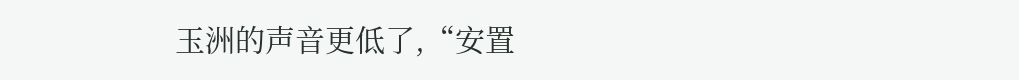玉洲的声音更低了,“安置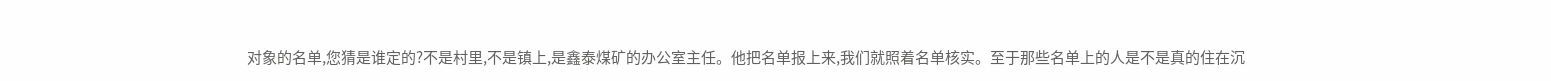对象的名单,您猜是谁定的?不是村里,不是镇上,是鑫泰煤矿的办公室主任。他把名单报上来,我们就照着名单核实。至于那些名单上的人是不是真的住在沉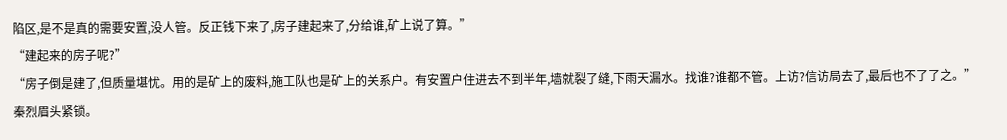陷区,是不是真的需要安置,没人管。反正钱下来了,房子建起来了,分给谁,矿上说了算。”
“建起来的房子呢?”
“房子倒是建了,但质量堪忧。用的是矿上的废料,施工队也是矿上的关系户。有安置户住进去不到半年,墙就裂了缝,下雨天漏水。找谁?谁都不管。上访?信访局去了,最后也不了了之。”
秦烈眉头紧锁。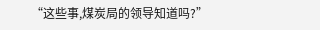“这些事,煤炭局的领导知道吗?”